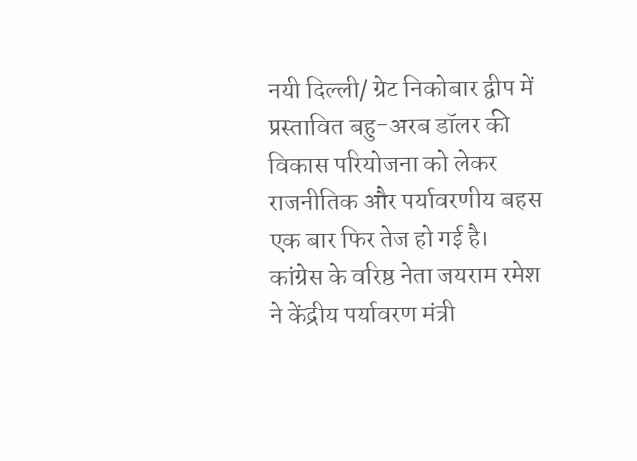नयी दिल्ली/ ग्रेट निकोबार द्वीप में प्रस्तावित बहु-अरब डॉलर की विकास परियोजना को लेकर राजनीतिक और पर्यावरणीय बहस एक बार फिर तेज हो गई है। कांग्रेस के वरिष्ठ नेता जयराम रमेश ने केंद्रीय पर्यावरण मंत्री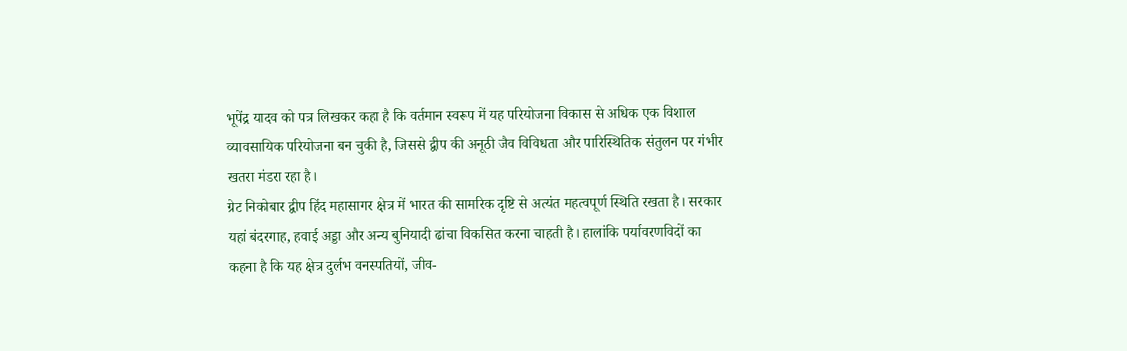भूपेंद्र यादव को पत्र लिखकर कहा है कि वर्तमान स्वरूप में यह परियोजना विकास से अधिक एक विशाल व्यावसायिक परियोजना बन चुकी है, जिससे द्वीप की अनूठी जैव विविधता और पारिस्थितिक संतुलन पर गंभीर खतरा मंडरा रहा है।
ग्रेट निकोबार द्वीप हिंद महासागर क्षेत्र में भारत की सामरिक दृष्टि से अत्यंत महत्वपूर्ण स्थिति रखता है। सरकार यहां बंदरगाह, हवाई अड्डा और अन्य बुनियादी ढांचा विकसित करना चाहती है। हालांकि पर्यावरणविदों का कहना है कि यह क्षेत्र दुर्लभ वनस्पतियों, जीव-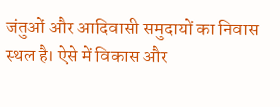जंतुओं और आदिवासी समुदायों का निवास स्थल है। ऐसे में विकास और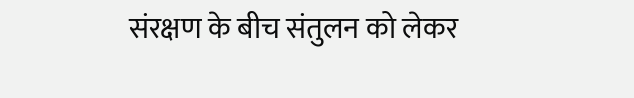संरक्षण के बीच संतुलन को लेकर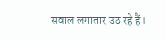सवाल लगातार उठ रहे हैं।